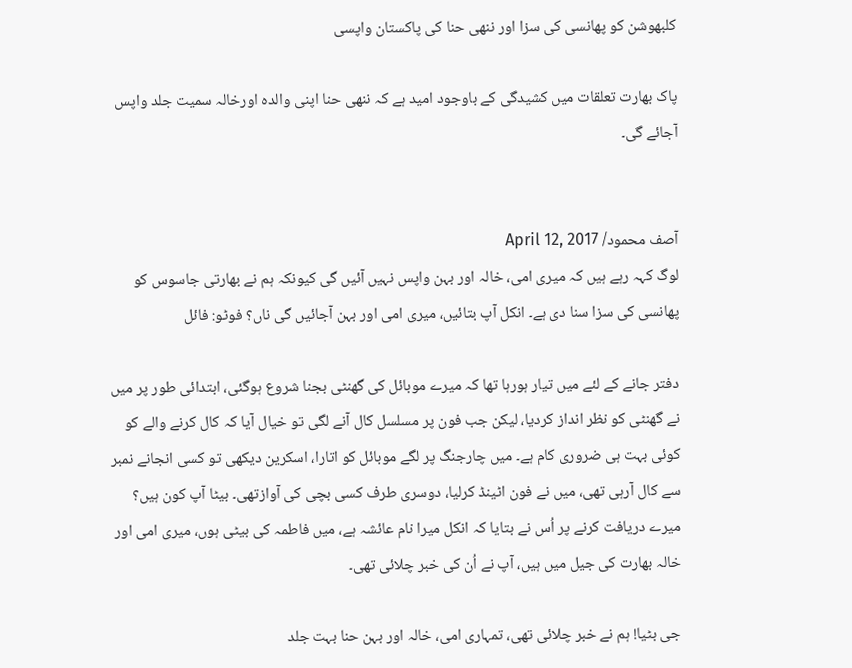کلبھوشن کو پھانسی کی سزا اور ننھی حنا کی پاکستان واپسی

پاک بھارت تعلقات میں کشیدگی کے باوجود امید ہے کہ ننھی حنا اپنی والدہ اورخالہ سمیت جلد واپس آجائے گی۔


آصف محمود/ April 12, 2017
لوگ کہہ رہے ہیں کہ میری امی، خالہ اور بہن واپس نہیں آئیں گی کیونکہ ہم نے بھارتی جاسوس کو پھانسی کی سزا سنا دی ہے۔ انکل آپ بتائیں، میری امی اور بہن آجائیں گی ناں؟ فوٹو: فائل

دفتر جانے کے لئے میں تیار ہورہا تھا کہ میرے موبائل کی گھنٹی بجنا شروع ہوگئی، ابتدائی طور پر میں نے گھنٹی کو نظر انداز کردیا، لیکن جب فون پر مسلسل کال آنے لگی تو خیال آیا کہ کال کرنے والے کو کوئی بہت ہی ضروری کام ہے۔ میں چارجنگ پر لگے موبائل کو اتارا، اسکرین دیکھی تو کسی انجانے نمبر سے کال آرہی تھی، میں نے فون اٹینڈ کرلیا، دوسری طرف کسی بچی کی آوازتھی۔ بیٹا آپ کون ہیں؟ میرے دریافت کرنے پر اُس نے بتایا کہ انکل میرا نام عائشہ ہے، میں فاطمہ کی بیٹی ہوں، میری امی اور خالہ بھارت کی جیل میں ہیں، آپ نے اُن کی خبر چلائی تھی۔

جی بٹیا! ہم نے خبر چلائی تھی، تمہاری امی، خالہ اور بہن حنا بہت جلد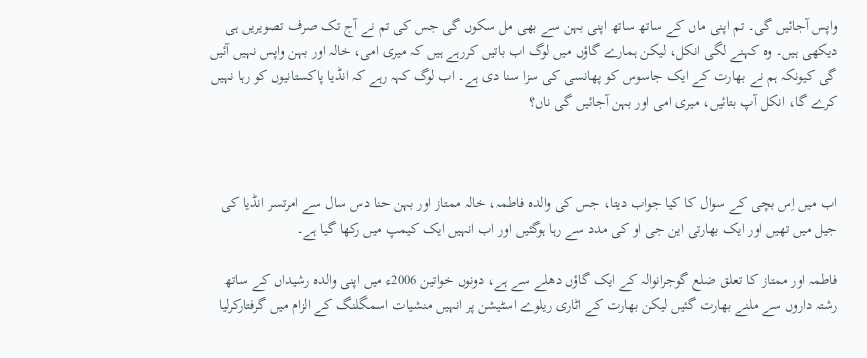واپس آجائیں گی۔ تم اپنی ماں کے ساتھ ساتھ اپنی بہن سے بھی مل سکوں گی جس کی تم نے آج تک صرف تصویریں ہی دیکھی ہیں۔ وہ کہنے لگی انکل، لیکن ہمارے گاؤں میں لوگ اب باتیں کررہے ہیں کہ میری امی، خالہ اور بہن واپس نہیں آئیں گی کیونکہ ہم نے بھارت کے ایک جاسوس کو پھانسی کی سزا سنا دی ہے۔ اب لوگ کہہ رہے کہ انڈیا پاکستانیوں کو رہا نہیں کرے گا، انکل آپ بتائیں، میری امی اور بہن آجائیں گی ناں؟



اب میں اِس بچی کے سوال کا کیا جواب دیتا، جس کی والدہ فاطمہ، خالہ ممتاز اور بہن حنا دس سال سے امرتسر انڈیا کی جیل میں تھیں اور ایک بھارتی این جی او کی مدد سے رہا ہوگئیں اور اب انہیں ایک کیمپ میں رکھا گیا ہے۔

فاطمہ اور ممتاز کا تعلق ضلع گوجرانوالہ کے ایک گاؤں دھلے سے ہے، دونوں خواتین 2006ء میں اپنی والدہ رشیداں کے ساتھ رشتہ داروں سے ملنے بھارت گئیں لیکن بھارت کے اٹاری ریلوے اسٹیشن پر انہیں منشیات اسمگلنگ کے الزام میں گرفتارکرلیا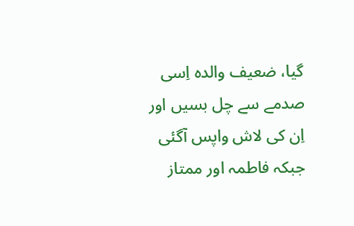گیا، ضعیف والدہ اِسی صدمے سے چل بسیں اور اِن کی لاش واپس آگئی جبکہ فاطمہ اور ممتاز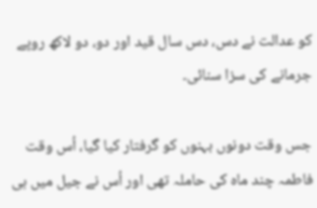کو عدالت نے دس، دس سال قید اور دو، دو لاکھ روپے جرمانے کی سزا سنائی۔

جس وقت دونوں بہنوں کو گرفتار کیا گیا، اُس وقت فاطمہ چند ماہ کی حاملہ تھی اور اُس نے جیل میں ہی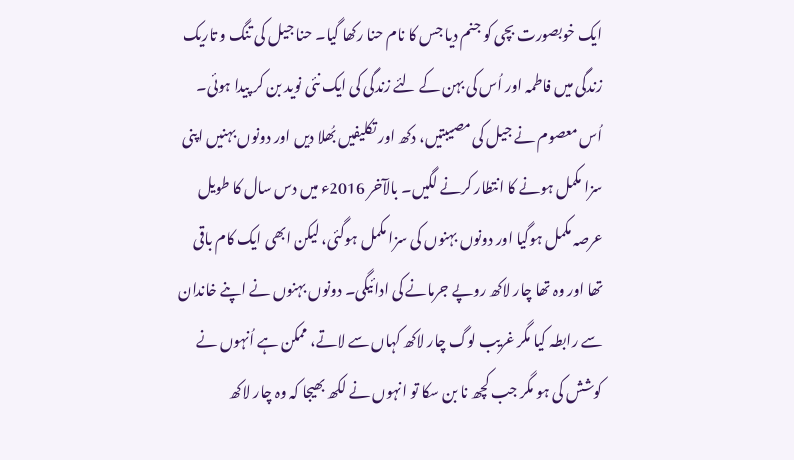ایک خوبصورت بچی کو جنم دیا جس کا نام حنا رکھا گیا۔ حنا جیل کی تنگ و تاریک زندگی میں فاطمہ اور اُس کی بہن کے لئے زندگی کی ایک نئی نوید بن کر پیدا ہوئی۔ اُس معصوم نے جیل کی مصیبتیں، دکھ اور تکلیفیں بُھلا دیں اور دونوں بہنیں اپنی سزا مکمل ہونے کا انتطار کرنے لگیں۔ بالآخر 2016ء میں دس سال کا طویل عرصہ مکمل ہوگیا اور دونوں بہنوں کی سزا مکمل ہوگئی، لیکن ابھی ایک کام باقی تھا اور وہ تھا چار لاکھ روپے جرمانے کی ادائیگی۔ دونوں بہنوں نے اپنے خاندان سے رابطہ کیا مگر غریب لوگ چار لاکھ کہاں سے لاتے، ممکن ہے اُنہوں نے کوشش کی ہو مگر جب کچھ نا بن سکا تو انہوں نے لکھ بھیجا کہ وہ چار لاکھ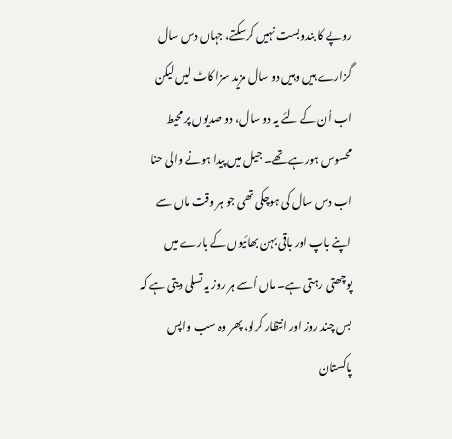روپے کا بندوبست نہیں کرسکتے، جہاں دس سال گزارے ہیں وہیں دو سال مزید سزا کاٹ لیں لیکن اب اُن کے لئے یہ دو سال، دو صدیوں پر محیط محسوس ہورہے تھے۔ جیل میں پیدا ہونے والی حنا اب دس سال کی ہوچکی تھی جو ہر وقت ماں سے اپنے باپ اور باقی بہن بھائیوں کے بارے میں پوچھتی رہتی ہے۔ ماں اُسے ہر روز یہ تسلی دیتی ہے کہ بس چند روز اور انتظار کرلو، پھر وہ سب واپس پاکستان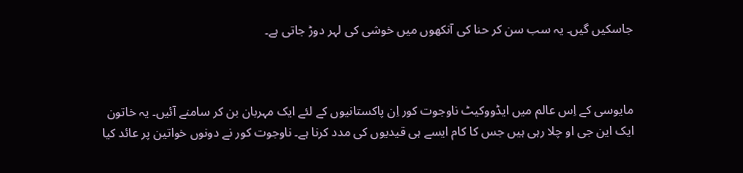جاسکیں گیں۔ یہ سب سن کر حنا کی آنکھوں میں خوشی کی لہر دوڑ جاتی ہے۔



مایوسی کے اِس عالم میں ایڈووکیٹ ناوجوت کور اِن پاکستانیوں کے لئے ایک مہربان بن کر سامنے آئیں۔ یہ خاتون ایک این جی او چلا رہی ہیں جس کا کام ایسے ہی قیدیوں کی مدد کرنا ہے۔ ناوجوت کور نے دونوں خواتین پر عائد کیا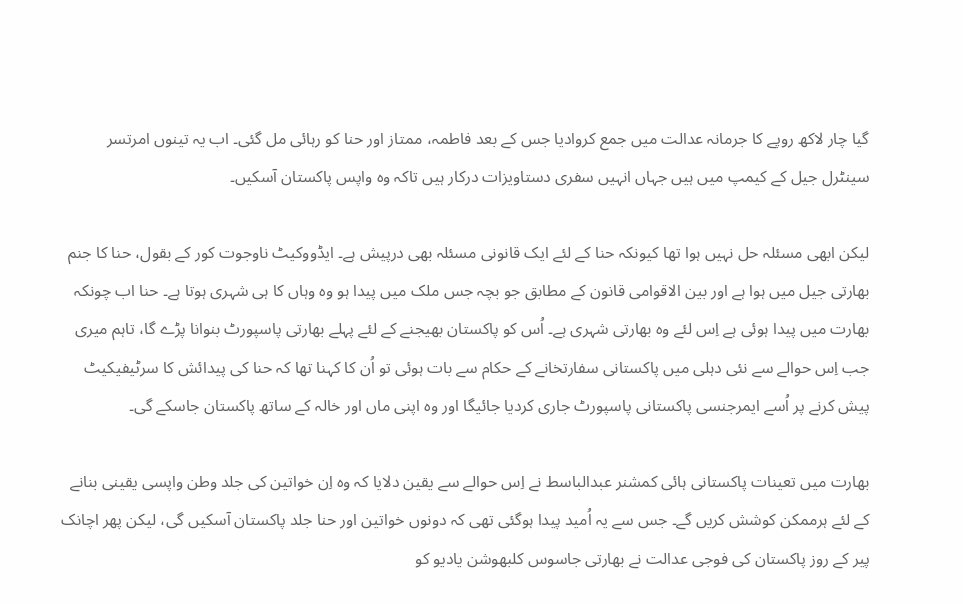گیا چار لاکھ روپے کا جرمانہ عدالت میں جمع کروادیا جس کے بعد فاطمہ، ممتاز اور حنا کو رہائی مل گئی۔ اب یہ تینوں امرتسر سینٹرل جیل کے کیمپ میں ہیں جہاں انہیں سفری دستاویزات درکار ہیں تاکہ وہ واپس پاکستان آسکیں۔

لیکن ابھی مسئلہ حل نہیں ہوا تھا کیونکہ حنا کے لئے ایک قانونی مسئلہ بھی درپیش ہے۔ ایڈووکیٹ ناوجوت کور کے بقول، حنا کا جنم بھارتی جیل میں ہوا ہے اور بین الاقوامی قانون کے مطابق جو بچہ جس ملک میں پیدا ہو وہ وہاں کا ہی شہری ہوتا ہے۔ حنا اب چونکہ بھارت میں پیدا ہوئی ہے اِس لئے وہ بھارتی شہری ہے۔ اُس کو پاکستان بھیجنے کے لئے پہلے بھارتی پاسپورٹ بنوانا پڑے گا، تاہم میری جب اِس حوالے سے نئی دہلی میں پاکستانی سفارتخانے کے حکام سے بات ہوئی تو اُن کا کہنا تھا کہ حنا کی پیدائش کا سرٹیفیکیٹ پیش کرنے پر اُسے ایمرجنسی پاکستانی پاسپورٹ جاری کردیا جائیگا اور وہ اپنی ماں اور خالہ کے ساتھ پاکستان جاسکے گی۔

بھارت میں تعینات پاکستانی ہائی کمشنر عبدالباسط نے اِس حوالے سے یقین دلایا کہ وہ اِن خواتین کی جلد وطن واپسی یقینی بنانے کے لئے ہرممکن کوشش کریں گے۔ جس سے یہ اُمید پیدا ہوگئی تھی کہ دونوں خواتین اور حنا جلد پاکستان آسکیں گی، لیکن پھر اچانک پیر کے روز پاکستان کی فوجی عدالت نے بھارتی جاسوس کلبھوشن یادیو کو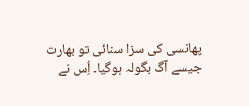پھانسی کی سزا سنائی تو بھارت جیسے آگ بگولہ ہوگیا۔ اُِس نے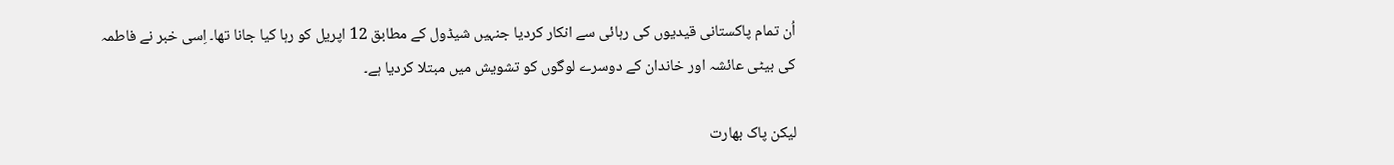اُن تمام پاکستانی قیدیوں کی رہائی سے انکار کردیا جنہیں شیڈول کے مطابق 12 اپریل کو رہا کیا جانا تھا۔ اِسی خبر نے فاطمہ کی بیٹی عائشہ اور خاندان کے دوسرے لوگوں کو تشویش میں مبتلا کردیا ہے۔

لیکن پاک بھارت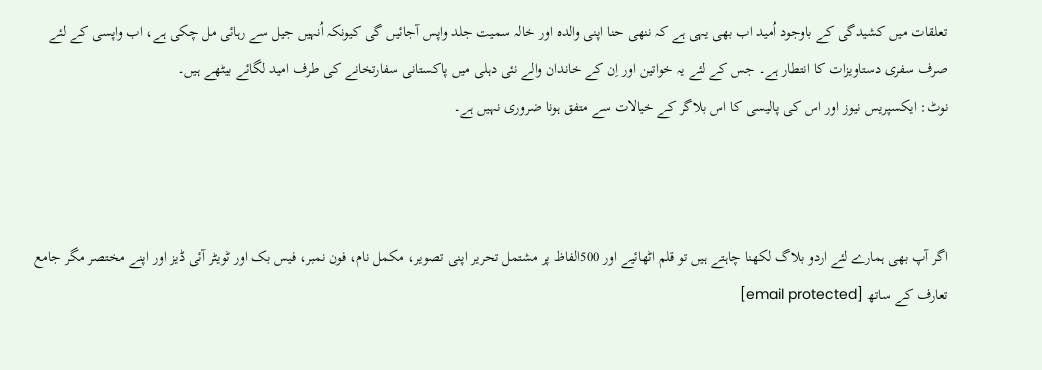تعلقات میں کشیدگی کے باوجود اُمید اب بھی یہی ہے کہ ننھی حنا اپنی والدہ اور خالہ سمیت جلد واپس آجائیں گی کیونکہ اُنہیں جیل سے رہائی مل چکی ہے، اب واپسی کے لئے صرف سفری دستاویزات کا انتطار ہے۔ جس کے لئے یہ خواتین اور اِن کے خاندان والے نئی دہلی میں پاکستانی سفارتخانے کی طرف امید لگائے بیٹھے ہیں۔
نوٹ: ایکسپریس نیوز اور اس کی پالیسی کا اس بلاگر کے خیالات سے متفق ہونا ضروری نہیں ہے۔



اگر آپ بھی ہمارے لئے اردو بلاگ لکھنا چاہتے ہیں تو قلم اٹھائیے اور 500الفاظ پر مشتمل تحریر اپنی تصویر، مکمل نام، فون نمبر، فیس بک اور ٹویٹر آئی ڈیز اور اپنے مختصر مگر جامع تعارف کے ساتھ [email protected]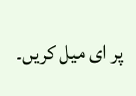پر ای میل کریں۔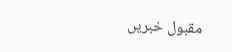مقبول خبریں